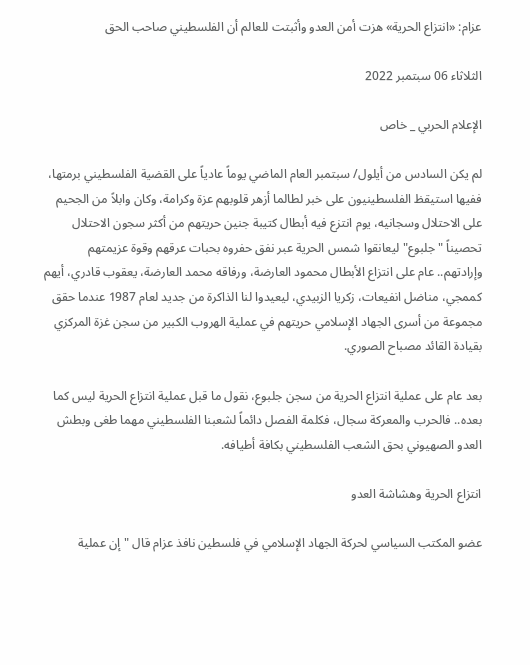عزام: «انتزاع الحرية» هزت أمن العدو وأثبتت للعالم أن الفلسطيني صاحب الحق

الثلاثاء 06 سبتمبر 2022

الإعلام الحربي _ خاص

لم يكن السادس من أيلول/ سبتمبر العام الماضي يوماً عادياً على القضية الفلسطيني برمتها، ففيها استيقظ الفلسطينيون على خبر لطالما أزهر قلوبهم عزة وكرامة، وكان وابلاً من الجحيم على الاحتلال وسجانيه، يوم انتزع فيه أبطال كتيبة جنين حريتهم من أكثر سجون الاحتلال تحصيناً "جلبوع" ليعانقوا شمس الحرية عبر نفق حفروه بحبات عرقهم وقوة عزيمتهم وإرادتهم.. عام على انتزاع الأبطال محمود العارضة، ورفاقه محمد العارضة، يعقوب قادري، أيهم كممجي، مناضل انفيعات، زكريا الزبيدي، ليعيدوا لنا الذاكرة من جديد لعام 1987 عندما حقق مجموعة من أسرى الجهاد الإسلامي حريتهم في عملية الهروب الكبير من سجن غزة المركزي بقيادة القائد مصباح الصوري.

بعد عام على عملية انتزاع الحرية من سجن جلبوع، نقول ما قبل عملية انتزاع الحرية ليس كما بعده.. فالحرب والمعركة سجال، فكلمة الفصل دائماً لشعبنا الفلسطيني مهما طغى وبطش العدو الصهيوني بحق الشعب الفلسطيني بكافة أطيافه.

انتزاع الحرية وهشاشة العدو

عضو المكتب السياسي لحركة الجهاد الإسلامي في فلسطين نافذ عزام قال "إن عملية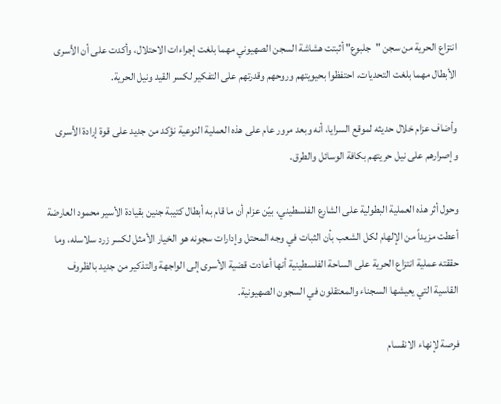انتزاع الحرية من سجن "جلبوع" أثبتت هشاشة السجن الصهيوني مهما بلغت إجراءات الاحتلال، وأكدت على أن الأسرى الأبطال مهما بلغت التحديات، احتفظوا بحيويتهم وروحهم وقدرتهم على التفكير لكسر القيد ونيل الحرية.

وأضاف عزام خلال حديثه لموقع السرايا، أنه وبعد مرور عام على هذه العملية النوعية نؤكد من جديد على قوة إرادة الأسرى وإصرارهم على نيل حريتهم بكافة الوسائل والطرق.

وحول أثر هذه العملية البطولية على الشارع الفلسطيني، بيّن عزام أن ما قام به أبطال كتيبة جنين بقيادة الأسير محمود العارضة أعطت مزيداً من الإلهام لكل الشعب بأن الثبات في وجه المحتل وإدارات سجونه هو الخيار الأمثل لكسر زرد سلاسله، وما حققته عملية انتزاع الحرية على الساحة الفلسطينية أنها أعادت قضية الأسرى إلى الواجهة والتذكير من جديد بالظروف القاسية التي يعيشها السجناء والمعتقلون في السجون الصهيونية.

فرصة لإنهاء الانقسام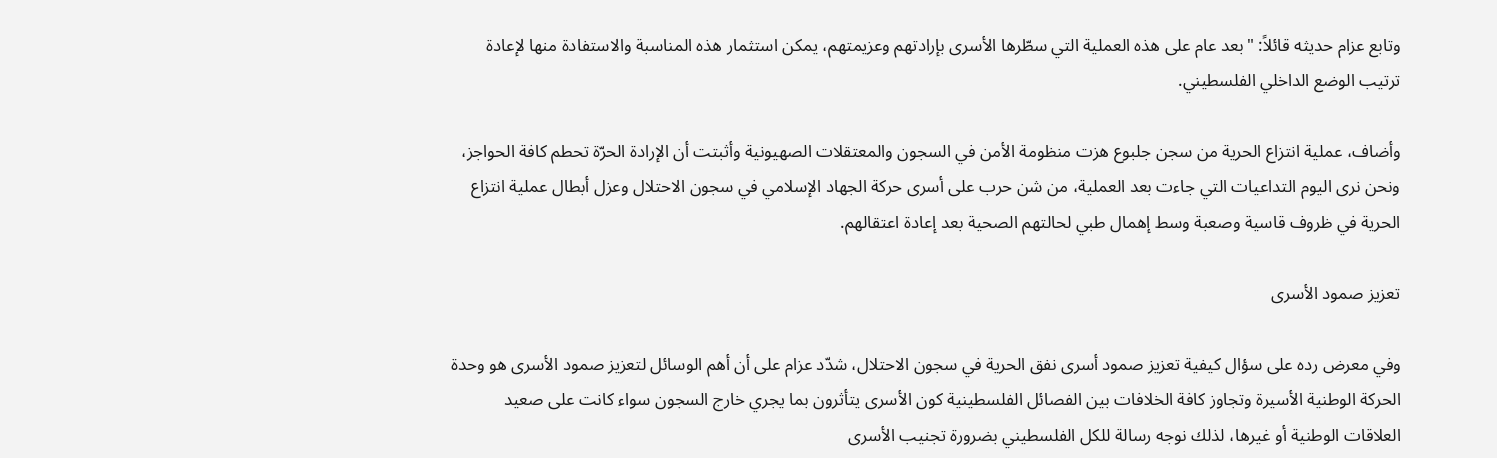وتابع عزام حديثه قائلاً: "بعد عام على هذه العملية التي سطّرها الأسرى بإرادتهم وعزيمتهم، يمكن استثمار هذه المناسبة والاستفادة منها لإعادة ترتيب الوضع الداخلي الفلسطيني.

وأضاف، عملية انتزاع الحرية من سجن جلبوع هزت منظومة الأمن في السجون والمعتقلات الصهيونية وأثبتت أن الإرادة الحرّة تحطم كافة الحواجز، ونحن نرى اليوم التداعيات التي جاءت بعد العملية، من شن حرب على أسرى حركة الجهاد الإسلامي في سجون الاحتلال وعزل أبطال عملية انتزاع الحرية في ظروف قاسية وصعبة وسط إهمال طبي لحالتهم الصحية بعد إعادة اعتقالهم.

تعزيز صمود الأسرى

وفي معرض رده على سؤال كيفية تعزيز صمود أسرى نفق الحرية في سجون الاحتلال، شدّد عزام على أن أهم الوسائل لتعزيز صمود الأسرى هو وحدة الحركة الوطنية الأسيرة وتجاوز كافة الخلافات بين الفصائل الفلسطينية كون الأسرى يتأثرون بما يجري خارج السجون سواء كانت على صعيد العلاقات الوطنية أو غيرها، لذلك نوجه رسالة للكل الفلسطيني بضرورة تجنيب الأسرى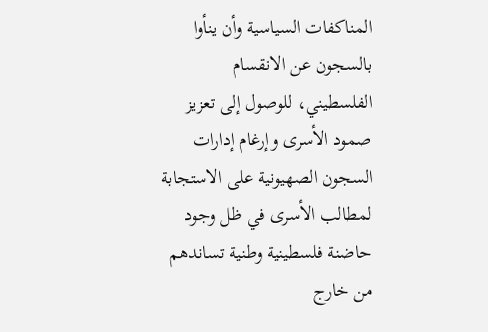المناكفات السياسية وأن ينأوا بالسجون عن الانقسام الفلسطيني، للوصول إلى تعزيز صمود الأسرى وإرغام إدارات السجون الصهيونية على الاستجابة لمطالب الأسرى في ظل وجود حاضنة فلسطينية وطنية تساندهم من خارج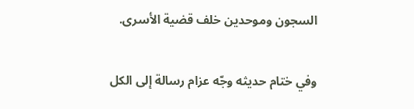السجون وموحدين خلف قضية الأسرى.

وفي ختام حديثه وجّه عزام رسالة إلى الكل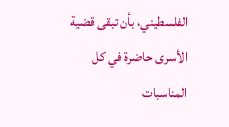الفلسطيني، بأن تبقى قضية الأسرى حاضرة في كل المناسبات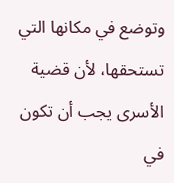وتوضع في مكانها التي تستحقها، لأن قضية الأسرى يجب أن تكون في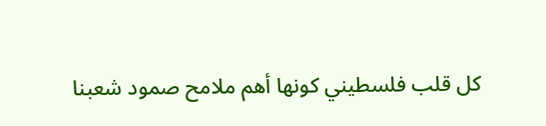كل قلب فلسطيني كونها أهم ملامح صمود شعبنا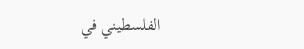الفلسطيني في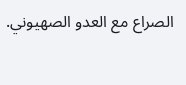الصراع مع العدو الصهيوني.